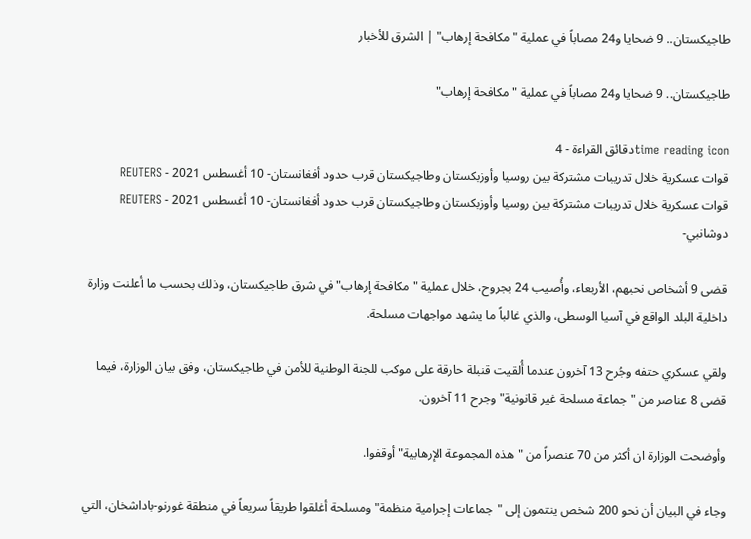طاجيكستان.. 9 ضحايا و24 مصاباً في عملية "مكافحة إرهاب" | الشرق للأخبار

طاجيكستان.. 9 ضحايا و24 مصاباً في عملية "مكافحة إرهاب"

time reading iconدقائق القراءة - 4
قوات عسكرية خلال تدريبات مشتركة بين روسيا وأوزبكستان وطاجيكستان قرب حدود أفغانستان- 10 أغسطس 2021 - REUTERS
قوات عسكرية خلال تدريبات مشتركة بين روسيا وأوزبكستان وطاجيكستان قرب حدود أفغانستان- 10 أغسطس 2021 - REUTERS
دوشانبي-

قضى 9 أشخاص نحبهم، الأربعاء، وأُصيب 24 بجروح، خلال عملية "مكافحة إرهاب" في شرق طاجيكستان، وذلك بحسب ما أعلنت وزارة داخلية البلد الواقع في آسيا الوسطى، والذي غالباً ما يشهد مواجهات مسلحة.

ولقي عسكري حتفه وجُرح 13 آخرون عندما أُلقيت قنبلة حارقة على موكب للجنة الوطنية للأمن في طاجيكستان، وفق بيان الوزارة، فيما قضى 8 عناصر من "جماعة مسلحة غير قانونية" وجرح 11 آخرون.

وأوضحت الوزارة ان أكثر من 70 عنصراً من "هذه المجموعة الإرهابية" أوقفوا.

وجاء في البيان أن نحو 200 شخص ينتمون إلى "جماعات إجرامية منظمة" ومسلحة أغلقوا طريقاً سريعاً في منطقة غورنو-باداشخان، التي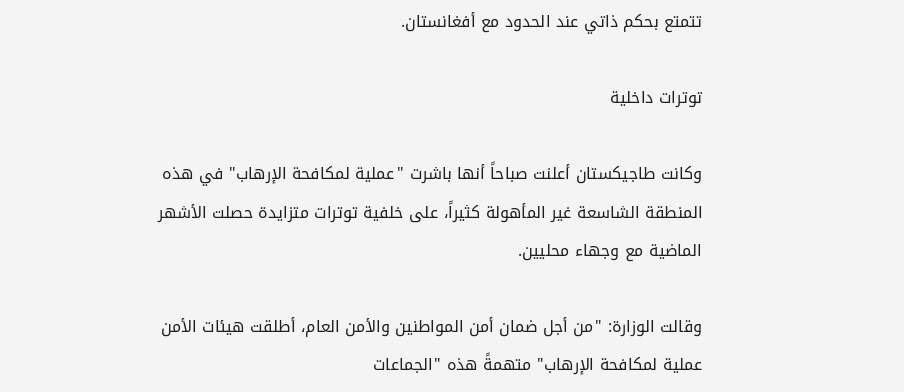تتمتع بحكم ذاتي عند الحدود مع أفغانستان.

توترات داخلية

وكانت طاجيكستان أعلنت صباحاً أنها باشرت "عملية لمكافحة الإرهاب" في هذه المنطقة الشاسعة غير المأهولة كثيراً، على خلفية توترات متزايدة حصلت الأشهر الماضية مع وجهاء محليين.

وقالت الوزارة: "من أجل ضمان أمن المواطنين والأمن العام، أطلقت هيئات الأمن عملية لمكافحة الإرهاب" متهمةً هذه "الجماعات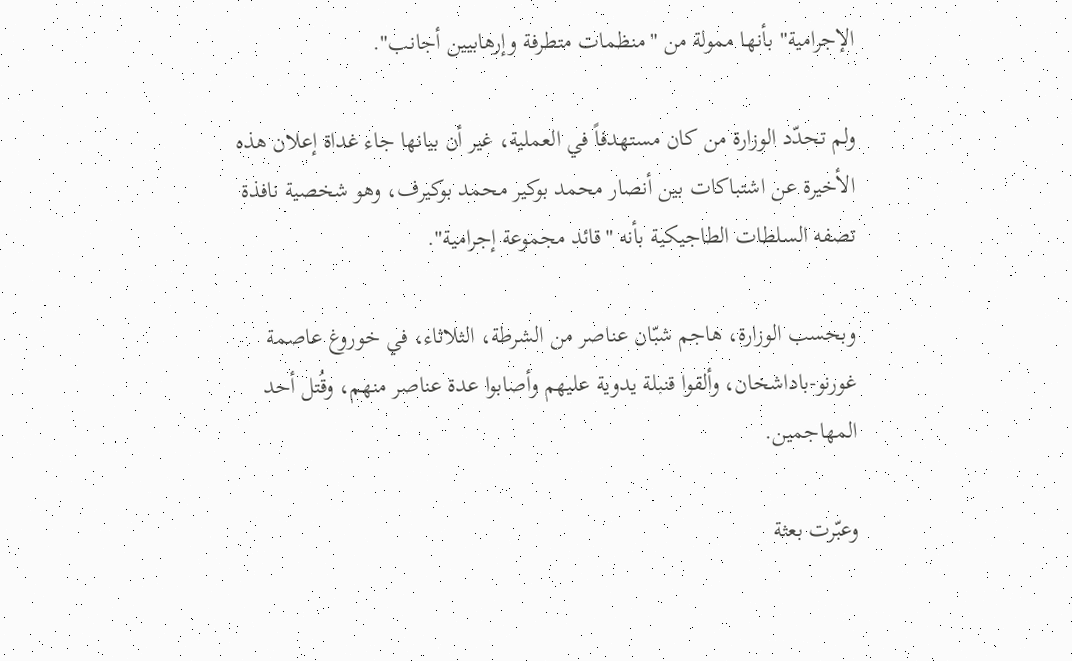الإجرامية" بأنها ممولة من "منظمات متطرفة وإرهابيين أجانب".

ولم تحدّد الوزارة من كان مستهدفاً في العملية، غير أن بيانها جاء غداة إعلان هذه الأخيرة عن اشتباكات بين أنصار محمد بوكير محمد بوكيرف، وهو شخصية نافذة تصفه السلطات الطاجيكية بأنه "قائد مجموعة إجرامية".

وبحسب الوزارة، هاجم شبّان عناصر من الشرطة، الثلاثاء، في خوروغ عاصمة غورنو-باداشخان، وألقوا قنبلة يدوية عليهم وأصابوا عدة عناصر منهم، وقُتل أحد المهاجمين.

وعبّرت بعثة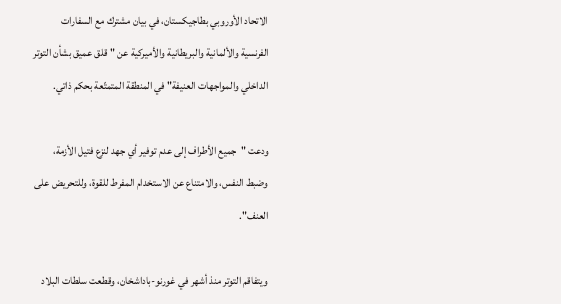الاتحاد الأوروبي بطاجيكستان، في بيان مشترك مع السفارات الفرنسية والألمانية والبريطانية والأميركية عن "قلق عميق بشأن التوتر الداخلي والمواجهات العنيفة" في المنطقة المتمتّعة بحكم ذاتي.

ودعت "جميع الأطراف إلى عدم توفير أي جهد لنزع فتيل الأزمة، وضبط النفس، والامتناع عن الاستخدام المفرط للقوة، وللتحريض على العنف".

ويتفاقم التوتر منذ أشهر في غورنو-باداشخان، وقطعت سلطات البلاد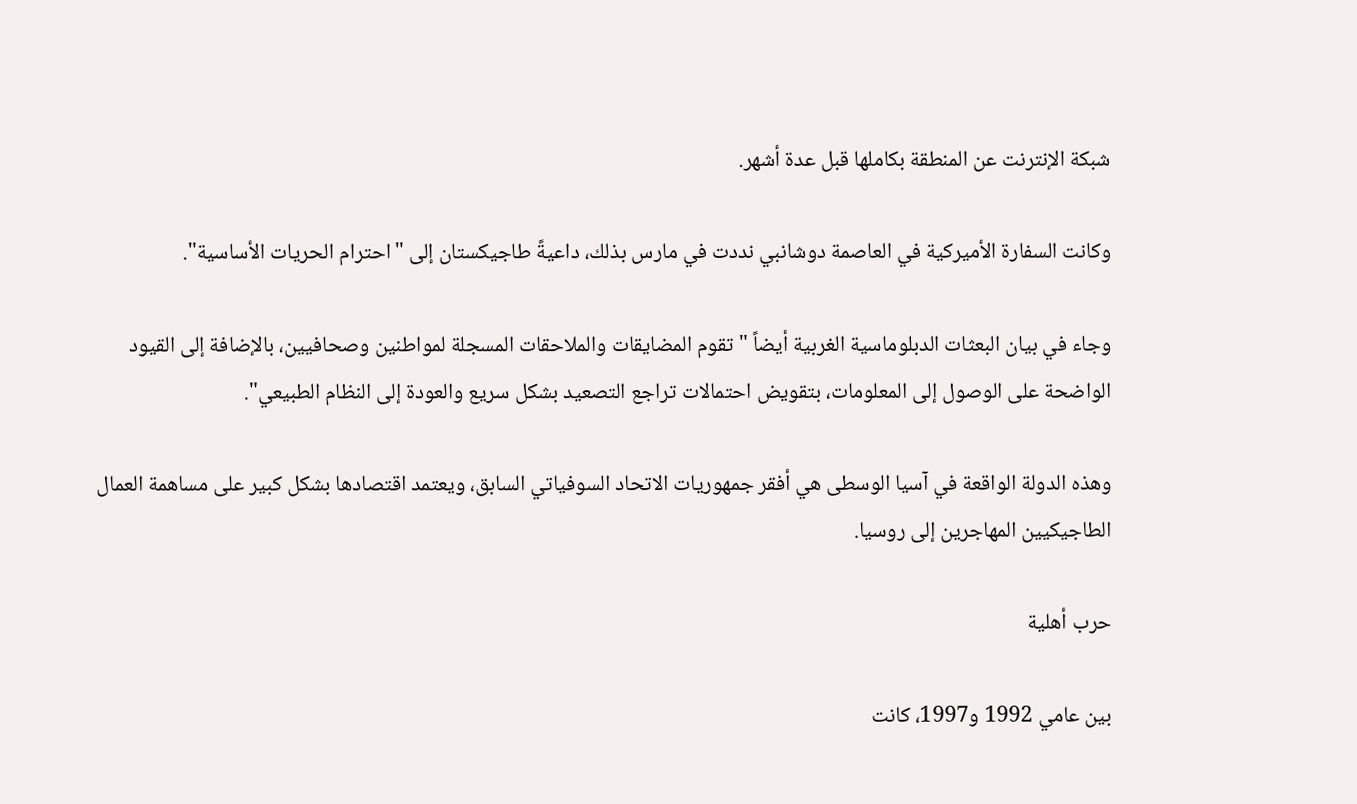شبكة الإنترنت عن المنطقة بكاملها قبل عدة أشهر.

وكانت السفارة الأميركية في العاصمة دوشانبي نددت في مارس بذلك، داعيةً طاجيكستان إلى "احترام الحريات الأساسية".

وجاء في بيان البعثات الدبلوماسية الغربية أيضاً "تقوم المضايقات والملاحقات المسجلة لمواطنين وصحافيين، بالإضافة إلى القيود الواضحة على الوصول إلى المعلومات، بتقويض احتمالات تراجع التصعيد بشكل سريع والعودة إلى النظام الطبيعي".

وهذه الدولة الواقعة في آسيا الوسطى هي أفقر جمهوريات الاتحاد السوفياتي السابق، ويعتمد اقتصادها بشكل كبير على مساهمة العمال الطاجيكيين المهاجرين إلى روسيا.

حرب أهلية

بين عامي 1992 و1997، كانت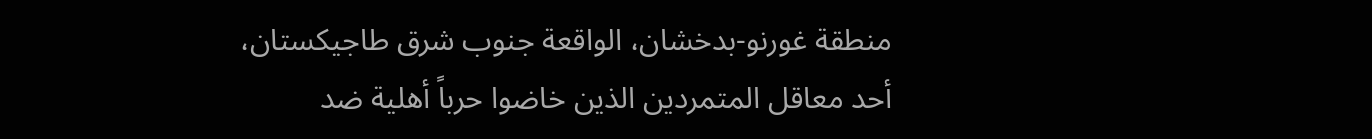منطقة غورنو-بدخشان، الواقعة جنوب شرق طاجيكستان، أحد معاقل المتمردين الذين خاضوا حرباً أهلية ضد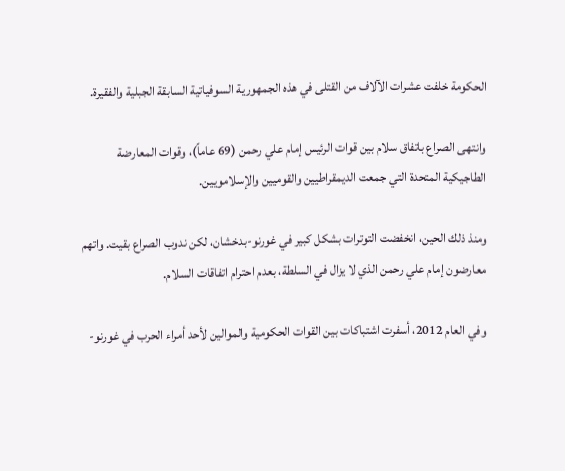الحكومة خلفت عشرات الآلاف من القتلى في هذه الجمهورية السوفياتية السابقة الجبلية والفقيرة.

وانتهى الصراع باتفاق سلام بين قوات الرئيس إمام علي رحمن (69 عاماً)، وقوات المعارضة الطاجيكية المتحدة التي جمعت الديمقراطيين والقوميين والإسلامويين.

ومنذ ذلك الحين، انخفضت التوترات بشكل كبير في غورنو-بدخشان، لكن ندوب الصراع بقيت. واتهم معارضون إمام علي رحمن الذي لا يزال في السلطة، بعدم احترام اتفاقات السلام.

وفي العام 2012، أسفرت اشتباكات بين القوات الحكومية والموالين لأحد أمراء الحرب في غورنو-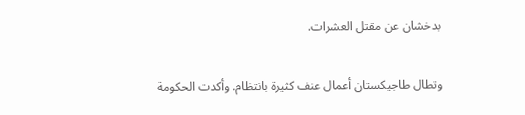بدخشان عن مقتل العشرات.

وتطال طاجيكستان أعمال عنف كثيرة بانتظام. وأكدت الحكومة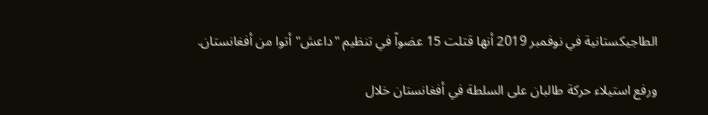الطاجيكستانية في نوفمبر 2019 أنها قتلت 15 عضواً في تنظيم "داعش" أتوا من أفغانستان.

ورفع استيلاء حركة طالبان على السلطة في أفغانستان خلال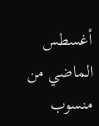أغسطس الماضي من منسوب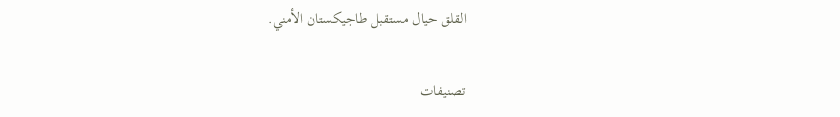القلق حيال مستقبل طاجيكستان الأمني.

تصنيفات